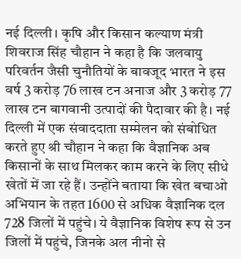नई दिल्ली। कृषि और किसान कल्याण मंत्री शिवराज सिंह चौहान ने कहा है कि जलवायु परिवर्तन जैसी चुनौतियों के बावजूद भारत ने इस वर्ष 3 करोड़ 76 लाख टन अनाज और 3 करोड़ 77 लाख टन बागवानी उत्पादों की पैदावार की है। नई दिल्ली में एक संवाददाता सम्मेलन को संबोधित करते हुए श्री चौहान ने कहा कि वैज्ञानिक अब किसानों के साथ मिलकर काम करने के लिए सीधे खेतों में जा रहे हैं। उन्होंने बताया कि खेत बचाओ अभियान के तहत 1600 से अधिक वैज्ञानिक दल 728 जिलों में पहुंचे। ये वैज्ञानिक विशेष रूप से उन जिलों में पहुंचे, जिनके अल नीनो से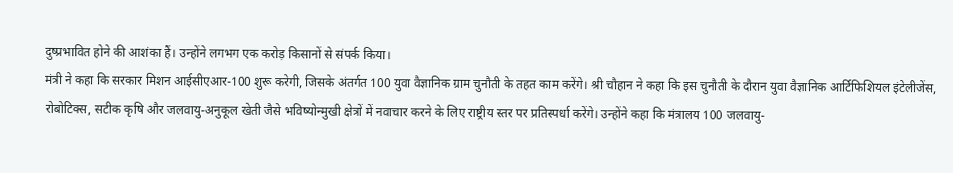दुष्प्रभावित होने की आशंका हैं। उन्होंने लगभग एक करोड़ किसानों से संपर्क किया।
मंत्री ने कहा कि सरकार मिशन आईसीएआर-100 शुरू करेगी, जिसके अंतर्गत 100 युवा वैज्ञानिक ग्राम चुनौती के तहत काम करेंगे। श्री चौहान ने कहा कि इस चुनौती के दौरान युवा वैज्ञानिक आर्टिफिशियल इंटेलीजेंस, रोबोटिक्स, सटीक कृषि और जलवायु-अनुकूल खेती जैसे भविष्योन्मुखी क्षेत्रों में नवाचार करने के लिए राष्ट्रीय स्तर पर प्रतिस्पर्धा करेंगे। उन्होंने कहा कि मंत्रालय 100 जलवायु-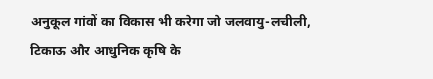अनुकूल गांवों का विकास भी करेगा जो जलवायु-लचीली, टिकाऊ और आधुनिक कृषि के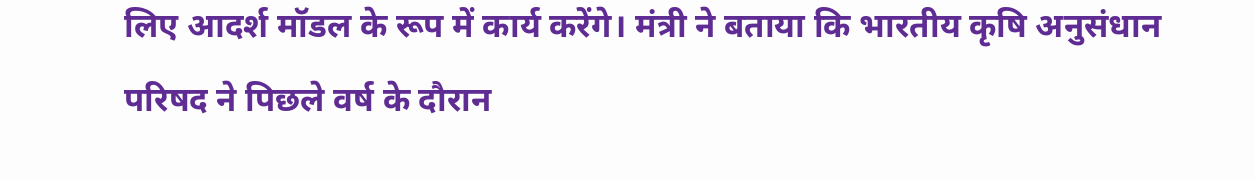लिए आदर्श मॉडल के रूप में कार्य करेंगे। मंत्री ने बताया कि भारतीय कृषि अनुसंधान परिषद ने पिछले वर्ष के दौरान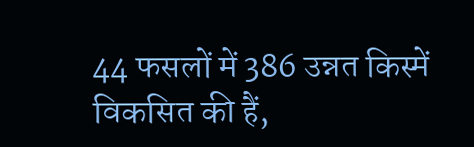44 फसलों में 386 उन्नत किस्में विकसित की हैं,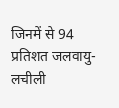जिनमें से 94 प्रतिशत जलवायु-लचीली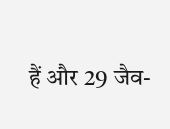हैं और 29 जैव-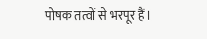पोषक तत्वों से भरपूर हैं।